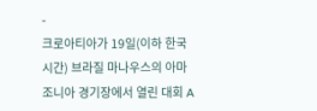-
크로아티아가 19일(이하 한국시간) 브라질 마나우스의 아마조니아 경기장에서 열린 대회 A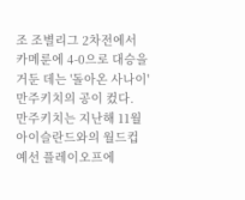조 조별리그 2차전에서 카메룬에 4-0으로 대승을 거둔 데는 '돌아온 사나이' 만주키치의 공이 컸다.
만주키치는 지난해 11월 아이슬란드와의 월드컵 예선 플레이오프에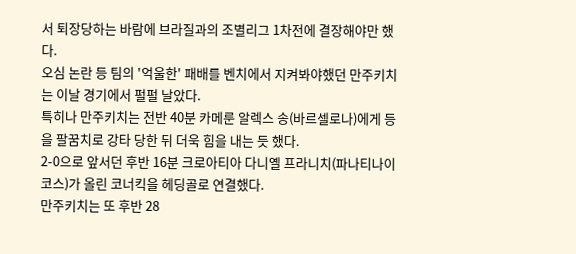서 퇴장당하는 바람에 브라질과의 조별리그 1차전에 결장해야만 했다.
오심 논란 등 팀의 '억울한' 패배를 벤치에서 지켜봐야했던 만주키치는 이날 경기에서 펄펄 날았다.
특히나 만주키치는 전반 40분 카메룬 알렉스 송(바르셀로나)에게 등을 팔꿈치로 강타 당한 뒤 더욱 힘을 내는 듯 했다.
2-0으로 앞서던 후반 16분 크로아티아 다니옐 프라니치(파나티나이코스)가 올린 코너킥을 헤딩골로 연결했다.
만주키치는 또 후반 28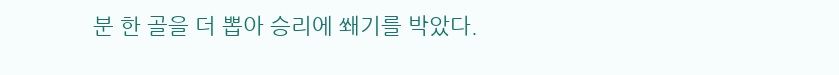분 한 골을 더 뽑아 승리에 쐐기를 박았다.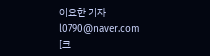이요한 기자 l0790@naver.com [크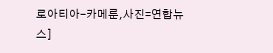로아티아-카메룬,사진=연합뉴스]